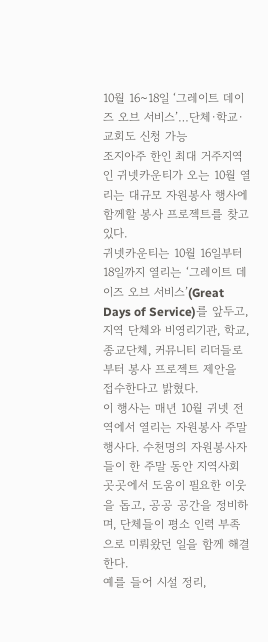10월 16~18일 ‘그레이트 데이즈 오브 서비스’…단체·학교·교회도 신청 가능
조지아주 한인 최대 거주지역인 귀넷카운티가 오는 10월 열리는 대규모 자원봉사 행사에 함께할 봉사 프로젝트를 찾고 있다.
귀넷카운티는 10월 16일부터 18일까지 열리는 ‘그레이트 데이즈 오브 서비스’(Great Days of Service)를 앞두고, 지역 단체와 비영리기관, 학교, 종교단체, 커뮤니티 리더들로부터 봉사 프로젝트 제안을 접수한다고 밝혔다.
이 행사는 매년 10월 귀넷 전역에서 열리는 자원봉사 주말 행사다. 수천명의 자원봉사자들이 한 주말 동안 지역사회 곳곳에서 도움이 필요한 이웃을 돕고, 공공 공간을 정비하며, 단체들이 평소 인력 부족으로 미뤄왔던 일을 함께 해결한다.
예를 들어 시설 정리,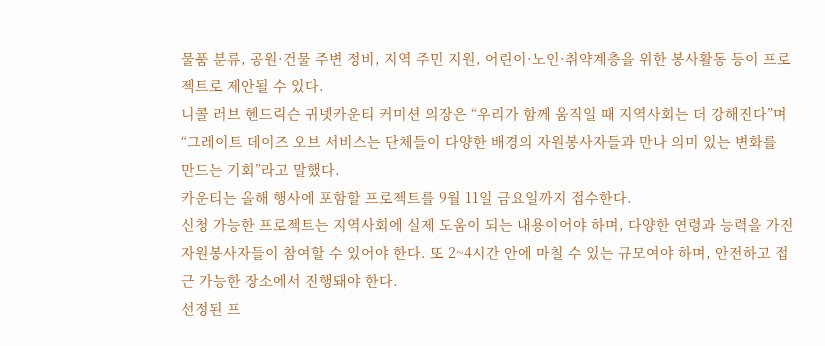물품 분류, 공원·건물 주변 정비, 지역 주민 지원, 어린이·노인·취약계층을 위한 봉사활동 등이 프로젝트로 제안될 수 있다.
니콜 러브 헨드릭슨 귀넷카운티 커미션 의장은 “우리가 함께 움직일 때 지역사회는 더 강해진다”며 “그레이트 데이즈 오브 서비스는 단체들이 다양한 배경의 자원봉사자들과 만나 의미 있는 변화를 만드는 기회”라고 말했다.
카운티는 올해 행사에 포함할 프로젝트를 9월 11일 금요일까지 접수한다.
신청 가능한 프로젝트는 지역사회에 실제 도움이 되는 내용이어야 하며, 다양한 연령과 능력을 가진 자원봉사자들이 참여할 수 있어야 한다. 또 2~4시간 안에 마칠 수 있는 규모여야 하며, 안전하고 접근 가능한 장소에서 진행돼야 한다.
선정된 프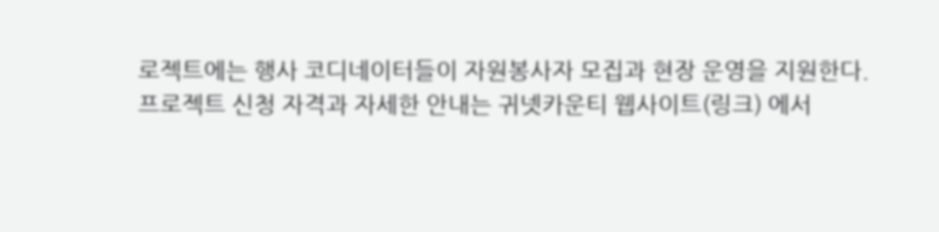로젝트에는 행사 코디네이터들이 자원봉사자 모집과 현장 운영을 지원한다.
프로젝트 신청 자격과 자세한 안내는 귀넷카운티 웹사이트(링크) 에서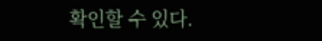확인할 수 있다.